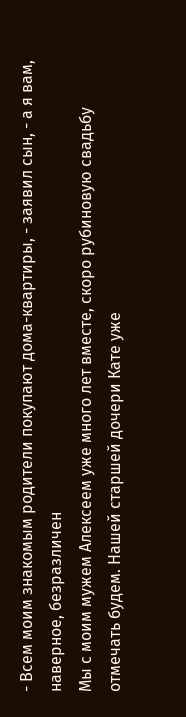- Всем моим знакомым родители покупают дома-квартиры, - заявил сын, - а я вам, наверное, безразличен
Мы с моим мужем Алексеем уже много лет вместе, скоро рубиновую свадьбу отмечать будем. Нашей старшей дочери Кате уже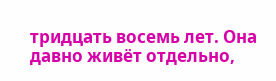тридцать восемь лет. Она давно живёт отдельно,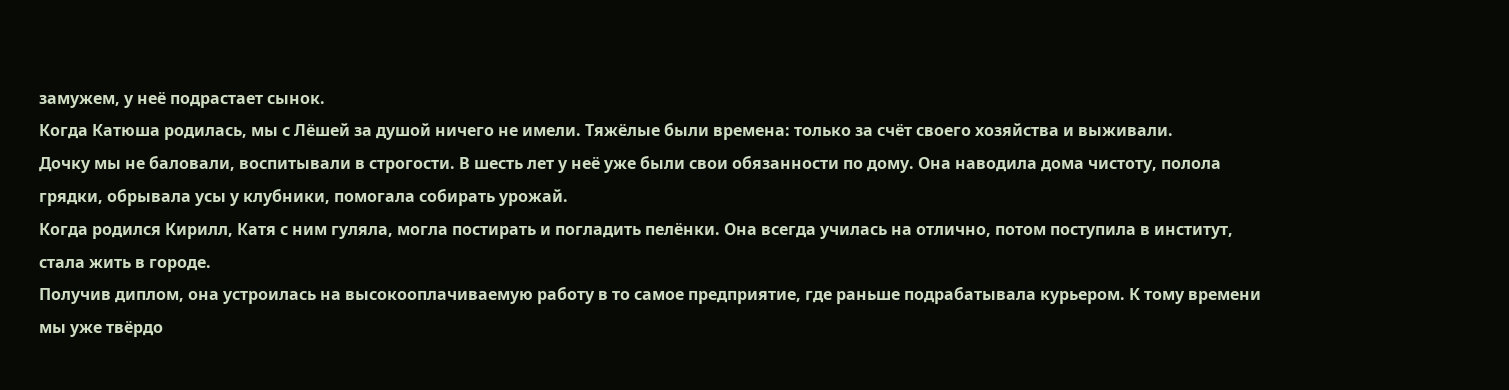замужем, у неё подрастает сынок.
Когда Катюша родилась, мы с Лёшей за душой ничего не имели. Тяжёлые были времена: только за счёт своего хозяйства и выживали.
Дочку мы не баловали, воспитывали в строгости. В шесть лет у неё уже были свои обязанности по дому. Она наводила дома чистоту, полола грядки, обрывала усы у клубники, помогала собирать урожай.
Когда родился Кирилл, Катя с ним гуляла, могла постирать и погладить пелёнки. Она всегда училась на отлично, потом поступила в институт, стала жить в городе.
Получив диплом, она устроилась на высокооплачиваемую работу в то самое предприятие, где раньше подрабатывала курьером. К тому времени мы уже твёрдо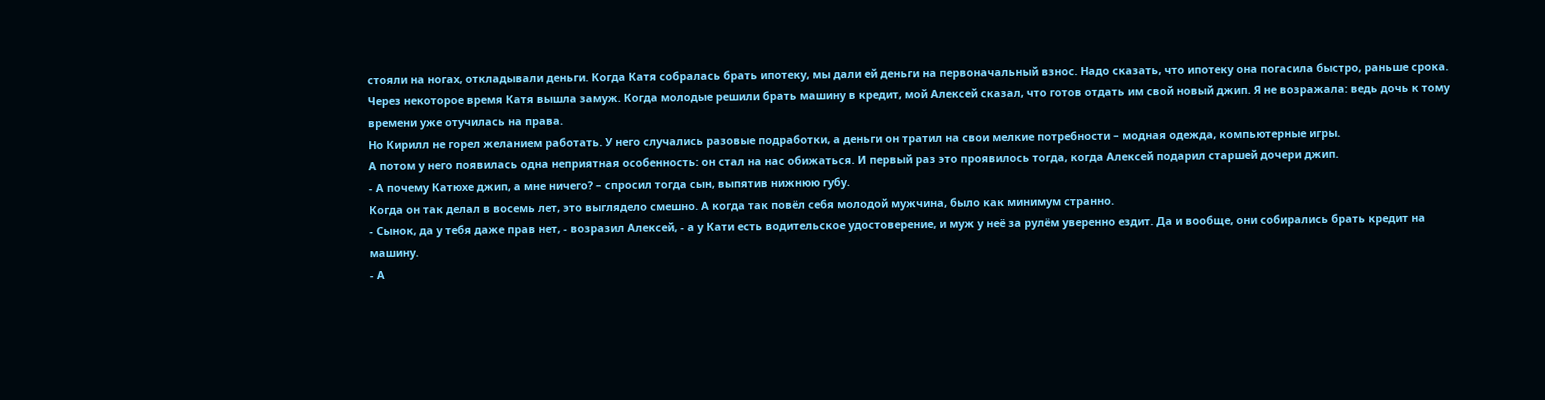стояли на ногах, откладывали деньги. Когда Катя собралась брать ипотеку, мы дали ей деньги на первоначальный взнос. Надо сказать, что ипотеку она погасила быстро, раньше срока.
Через некоторое время Катя вышла замуж. Когда молодые решили брать машину в кредит, мой Алексей сказал, что готов отдать им свой новый джип. Я не возражала: ведь дочь к тому времени уже отучилась на права.
Но Кирилл не горел желанием работать. У него случались разовые подработки, а деньги он тратил на свои мелкие потребности – модная одежда, компьютерные игры.
А потом у него появилась одна неприятная особенность: он стал на нас обижаться. И первый раз это проявилось тогда, когда Алексей подарил старшей дочери джип.
- А почему Катюхе джип, а мне ничего? – спросил тогда сын, выпятив нижнюю губу.
Когда он так делал в восемь лет, это выглядело смешно. А когда так повёл себя молодой мужчина, было как минимум странно.
- Сынок, да у тебя даже прав нет, - возразил Алексей, - а у Кати есть водительское удостоверение, и муж у неё за рулём уверенно ездит. Да и вообще, они собирались брать кредит на машину.
- А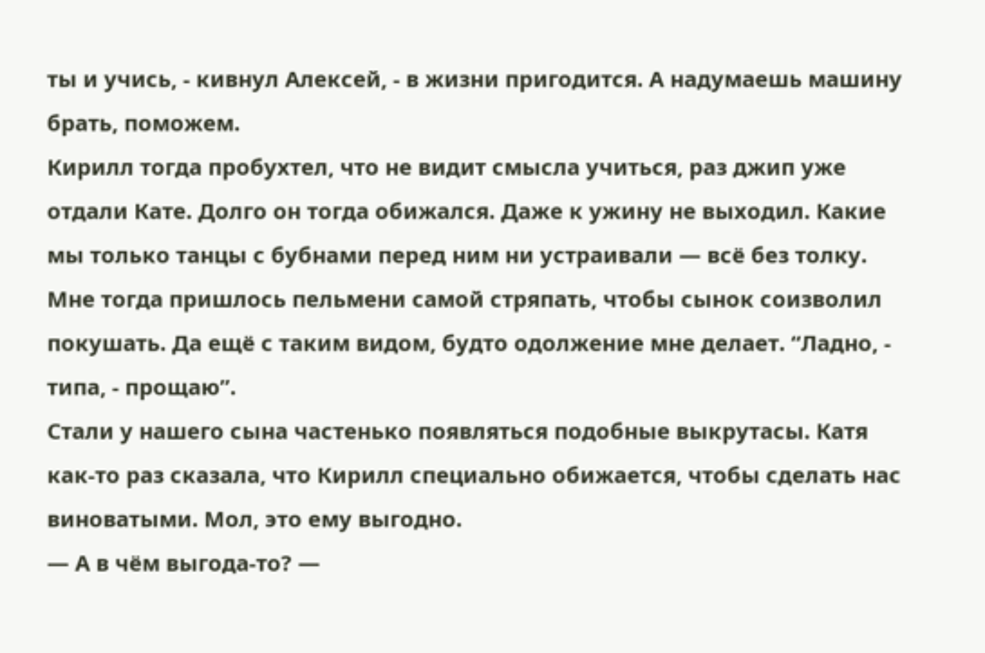ты и учись, - кивнул Алексей, - в жизни пригодится. А надумаешь машину брать, поможем.
Кирилл тогда пробухтел, что не видит смысла учиться, раз джип уже отдали Кате. Долго он тогда обижался. Даже к ужину не выходил. Какие мы только танцы с бубнами перед ним ни устраивали — всё без толку.
Мне тогда пришлось пельмени самой стряпать, чтобы сынок соизволил покушать. Да ещё с таким видом, будто одолжение мне делает. “Ладно, - типа, - прощаю”.
Стали у нашего сына частенько появляться подобные выкрутасы. Катя как-то раз сказала, что Кирилл специально обижается, чтобы сделать нас виноватыми. Мол, это ему выгодно.
— А в чём выгода-то? —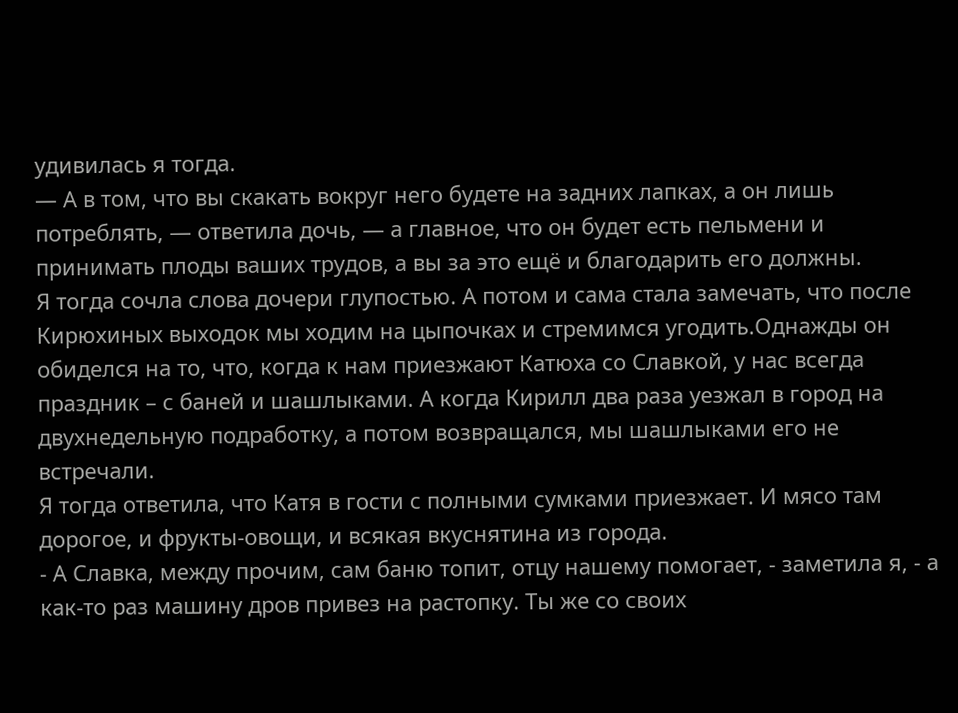удивилась я тогда.
— А в том, что вы скакать вокруг него будете на задних лапках, а он лишь потреблять, — ответила дочь, — а главное, что он будет есть пельмени и принимать плоды ваших трудов, а вы за это ещё и благодарить его должны.
Я тогда сочла слова дочери глупостью. А потом и сама стала замечать, что после Кирюхиных выходок мы ходим на цыпочках и стремимся угодить.Однажды он обиделся на то, что, когда к нам приезжают Катюха со Славкой, у нас всегда праздник – с баней и шашлыками. А когда Кирилл два раза уезжал в город на двухнедельную подработку, а потом возвращался, мы шашлыками его не встречали.
Я тогда ответила, что Катя в гости с полными сумками приезжает. И мясо там дорогое, и фрукты-овощи, и всякая вкуснятина из города.
- А Славка, между прочим, сам баню топит, отцу нашему помогает, - заметила я, - а как-то раз машину дров привез на растопку. Ты же со своих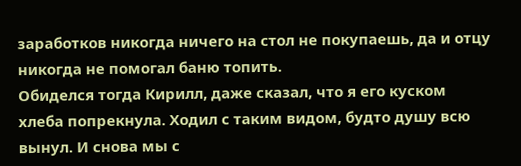заработков никогда ничего на стол не покупаешь, да и отцу никогда не помогал баню топить.
Обиделся тогда Кирилл, даже сказал, что я его куском хлеба попрекнула. Ходил с таким видом, будто душу всю вынул. И снова мы с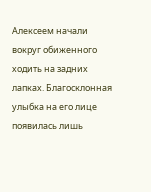Алексеем начали вокруг обиженного ходить на задних лапках. Благосклонная улыбка на его лице появилась лишь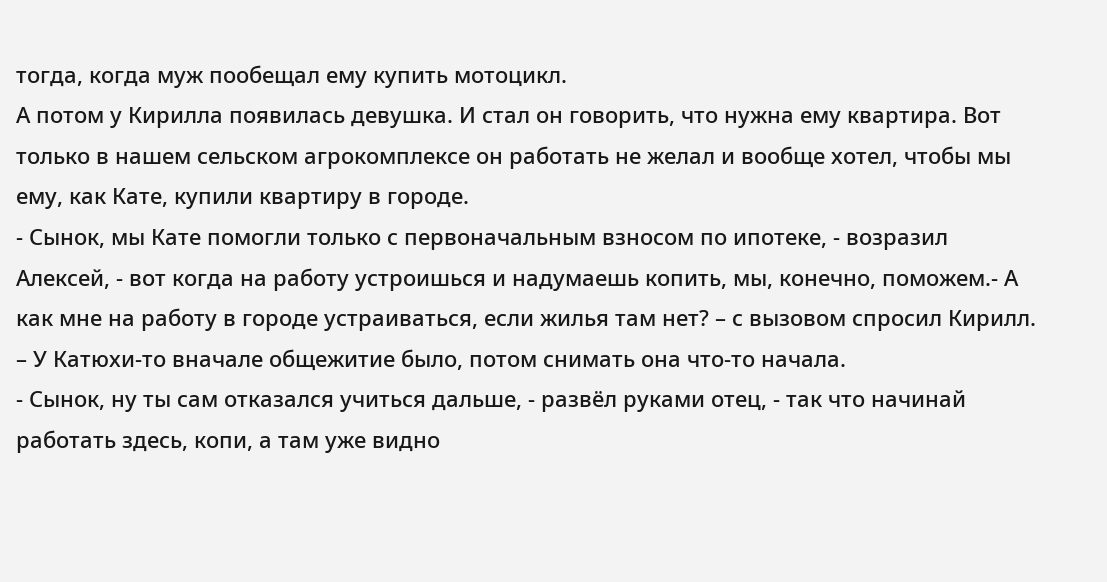тогда, когда муж пообещал ему купить мотоцикл.
А потом у Кирилла появилась девушка. И стал он говорить, что нужна ему квартира. Вот только в нашем сельском агрокомплексе он работать не желал и вообще хотел, чтобы мы ему, как Кате, купили квартиру в городе.
- Сынок, мы Кате помогли только с первоначальным взносом по ипотеке, - возразил Алексей, - вот когда на работу устроишься и надумаешь копить, мы, конечно, поможем.- А как мне на работу в городе устраиваться, если жилья там нет? – с вызовом спросил Кирилл. – У Катюхи-то вначале общежитие было, потом снимать она что-то начала.
- Сынок, ну ты сам отказался учиться дальше, - развёл руками отец, - так что начинай работать здесь, копи, а там уже видно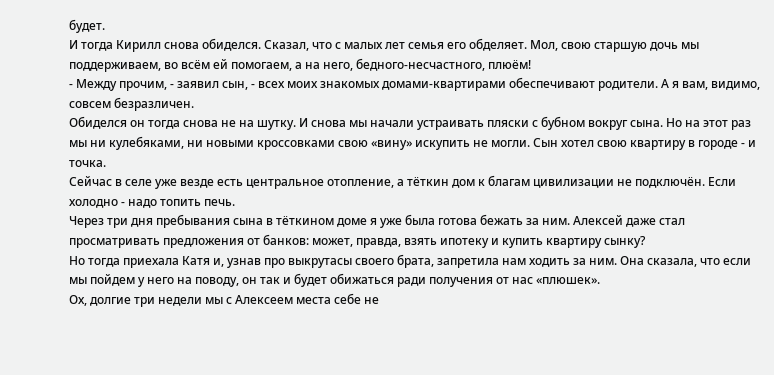будет.
И тогда Кирилл снова обиделся. Сказал, что с малых лет семья его обделяет. Мол, свою старшую дочь мы поддерживаем, во всём ей помогаем, а на него, бедного-несчастного, плюём!
- Между прочим, - заявил сын, - всех моих знакомых домами-квартирами обеспечивают родители. А я вам, видимо, совсем безразличен.
Обиделся он тогда снова не на шутку. И снова мы начали устраивать пляски с бубном вокруг сына. Но на этот раз мы ни кулебяками, ни новыми кроссовками свою «вину» искупить не могли. Сын хотел свою квартиру в городе - и точка.
Сейчас в селе уже везде есть центральное отопление, а тёткин дом к благам цивилизации не подключён. Если холодно - надо топить печь.
Через три дня пребывания сына в тёткином доме я уже была готова бежать за ним. Алексей даже стал просматривать предложения от банков: может, правда, взять ипотеку и купить квартиру сынку?
Но тогда приехала Катя и, узнав про выкрутасы своего брата, запретила нам ходить за ним. Она сказала, что если мы пойдем у него на поводу, он так и будет обижаться ради получения от нас «плюшек».
Ох, долгие три недели мы с Алексеем места себе не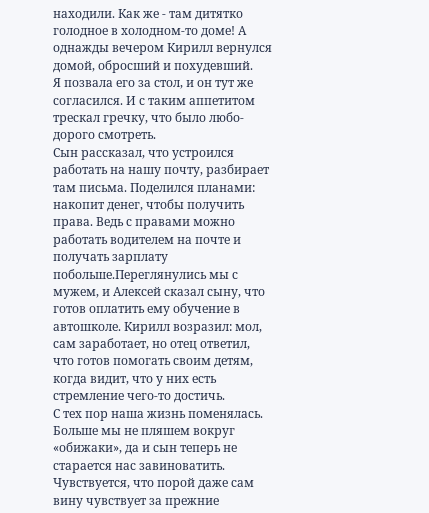находили. Как же - там дитятко голодное в холодном-то доме! А однажды вечером Кирилл вернулся домой, обросший и похудевший.
Я позвала его за стол, и он тут же согласился. И с таким аппетитом трескал гречку, что было любо-дорого смотреть.
Сын рассказал, что устроился работать на нашу почту, разбирает там письма. Поделился планами: накопит денег, чтобы получить права. Ведь с правами можно работать водителем на почте и получать зарплату побольше.Переглянулись мы с мужем, и Алексей сказал сыну, что готов оплатить ему обучение в автошколе. Кирилл возразил: мол, сам заработает, но отец ответил, что готов помогать своим детям, когда видит, что у них есть стремление чего-то достичь.
С тех пор наша жизнь поменялась. Больше мы не пляшем вокруг «обижаки», да и сын теперь не старается нас завиноватить. Чувствуется, что порой даже сам вину чувствует за прежние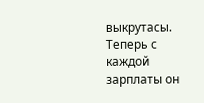выкрутасы.
Теперь с каждой зарплаты он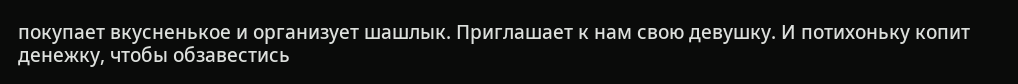покупает вкусненькое и организует шашлык. Приглашает к нам свою девушку. И потихоньку копит денежку, чтобы обзавестись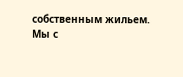собственным жильем.
Мы с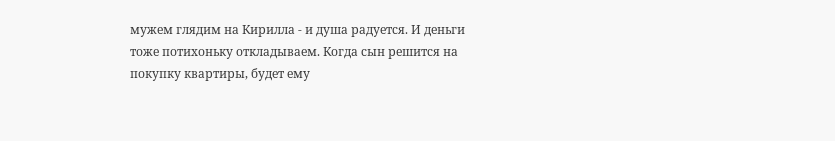мужем глядим на Кирилла - и душа радуется. И деньги тоже потихоньку откладываем. Когда сын решится на покупку квартиры, будет ему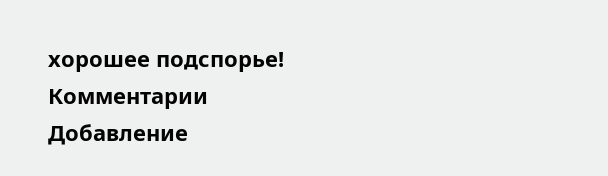хорошее подспорье!
Комментарии
Добавление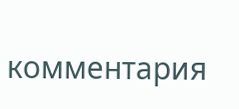комментария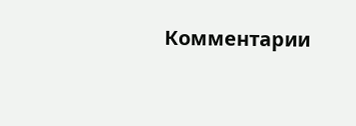Комментарии